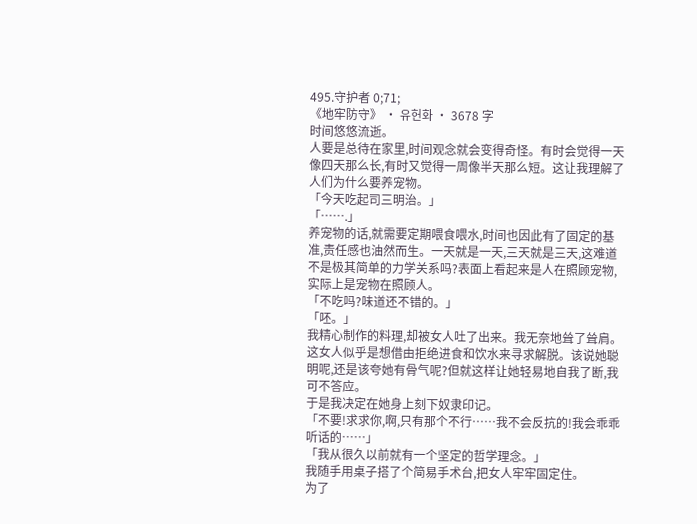495.守护者 0;71;
《地牢防守》 · 유헌화 · 3678 字
时间悠悠流逝。
人要是总待在家里,时间观念就会变得奇怪。有时会觉得一天像四天那么长,有时又觉得一周像半天那么短。这让我理解了人们为什么要养宠物。
「今天吃起司三明治。」
「…….」
养宠物的话,就需要定期喂食喂水,时间也因此有了固定的基准,责任感也油然而生。一天就是一天,三天就是三天,这难道不是极其简单的力学关系吗?表面上看起来是人在照顾宠物,实际上是宠物在照顾人。
「不吃吗?味道还不错的。」
「呸。」
我精心制作的料理,却被女人吐了出来。我无奈地耸了耸肩。
这女人似乎是想借由拒绝进食和饮水来寻求解脱。该说她聪明呢,还是该夸她有骨气呢?但就这样让她轻易地自我了断,我可不答应。
于是我决定在她身上刻下奴隶印记。
「不要!求求你,啊,只有那个不行……我不会反抗的!我会乖乖听话的……」
「我从很久以前就有一个坚定的哲学理念。」
我随手用桌子搭了个简易手术台,把女人牢牢固定住。
为了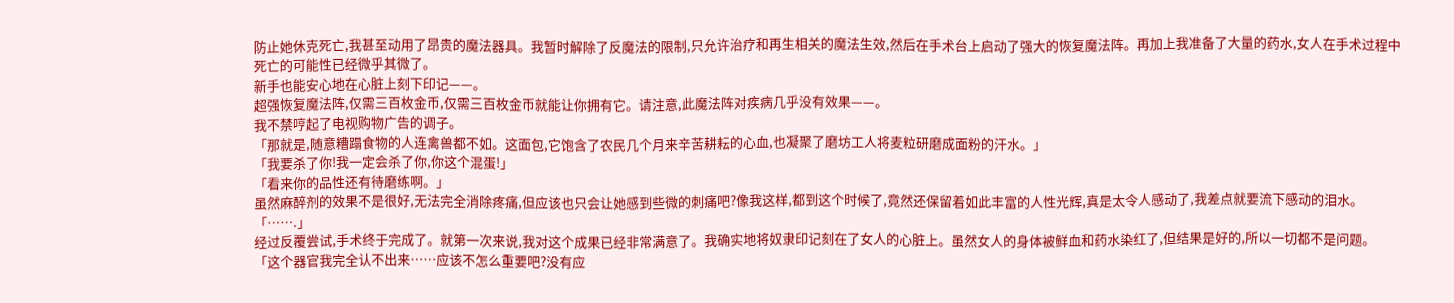防止她休克死亡,我甚至动用了昂贵的魔法器具。我暂时解除了反魔法的限制,只允许治疗和再生相关的魔法生效,然后在手术台上启动了强大的恢复魔法阵。再加上我准备了大量的药水,女人在手术过程中死亡的可能性已经微乎其微了。
新手也能安心地在心脏上刻下印记——。
超强恢复魔法阵,仅需三百枚金币,仅需三百枚金币就能让你拥有它。请注意,此魔法阵对疾病几乎没有效果——。
我不禁哼起了电视购物广告的调子。
「那就是,随意糟蹋食物的人连禽兽都不如。这面包,它饱含了农民几个月来辛苦耕耘的心血,也凝聚了磨坊工人将麦粒研磨成面粉的汗水。」
「我要杀了你!我一定会杀了你,你这个混蛋!」
「看来你的品性还有待磨练啊。」
虽然麻醉剂的效果不是很好,无法完全消除疼痛,但应该也只会让她感到些微的刺痛吧?像我这样,都到这个时候了,竟然还保留着如此丰富的人性光辉,真是太令人感动了,我差点就要流下感动的泪水。
「…….」
经过反覆尝试,手术终于完成了。就第一次来说,我对这个成果已经非常满意了。我确实地将奴隶印记刻在了女人的心脏上。虽然女人的身体被鲜血和药水染红了,但结果是好的,所以一切都不是问题。
「这个器官我完全认不出来……应该不怎么重要吧?没有应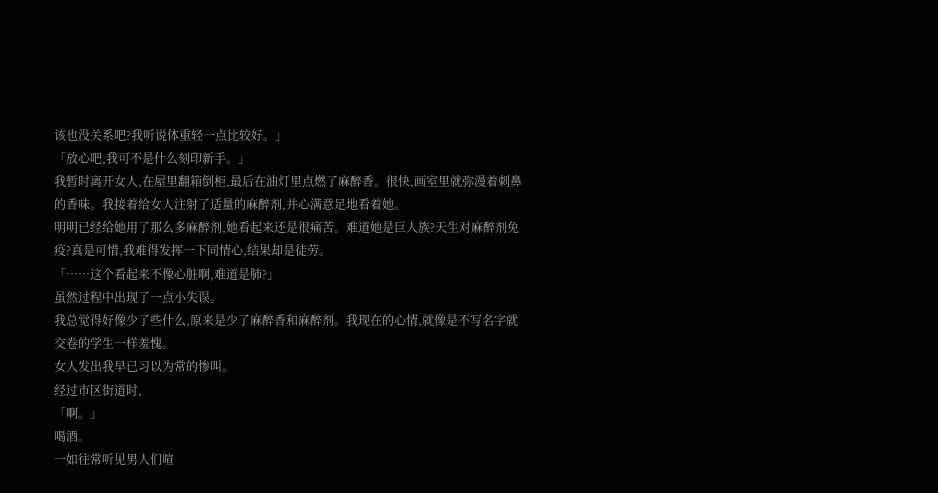该也没关系吧?我听说体重轻一点比较好。」
「放心吧,我可不是什么刻印新手。」
我暂时离开女人,在屋里翻箱倒柜,最后在油灯里点燃了麻醉香。很快,画室里就弥漫着刺鼻的香味。我接着给女人注射了适量的麻醉剂,并心满意足地看着她。
明明已经给她用了那么多麻醉剂,她看起来还是很痛苦。难道她是巨人族?天生对麻醉剂免疫?真是可惜,我难得发挥一下同情心,结果却是徒劳。
「……这个看起来不像心脏啊,难道是肺?」
虽然过程中出现了一点小失误。
我总觉得好像少了些什么,原来是少了麻醉香和麻醉剂。我现在的心情,就像是不写名字就交卷的学生一样羞愧。
女人发出我早已习以为常的惨叫。
经过市区街道时,
「啊。」
喝酒。
一如往常听见男人们喧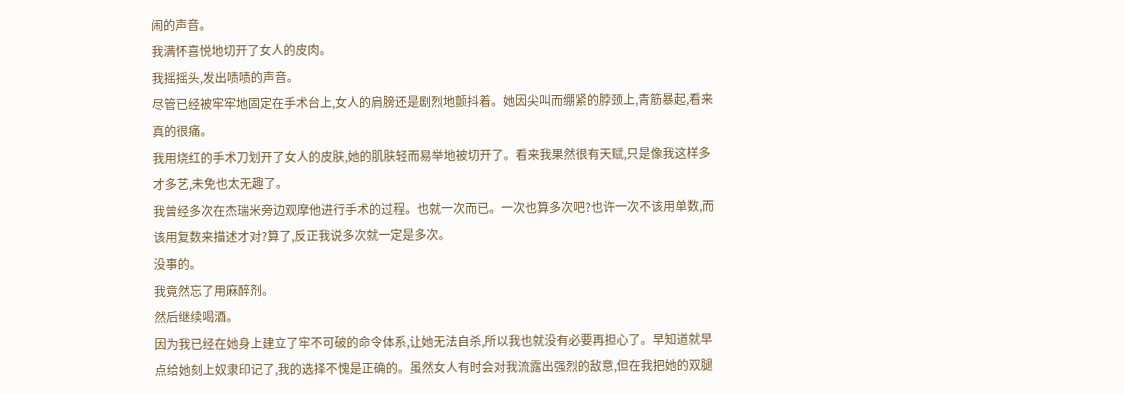闹的声音。
我满怀喜悦地切开了女人的皮肉。
我摇摇头,发出啧啧的声音。
尽管已经被牢牢地固定在手术台上,女人的肩膀还是剧烈地颤抖着。她因尖叫而绷紧的脖颈上,青筋暴起,看来真的很痛。
我用烧红的手术刀划开了女人的皮肤,她的肌肤轻而易举地被切开了。看来我果然很有天赋,只是像我这样多才多艺,未免也太无趣了。
我曾经多次在杰瑞米旁边观摩他进行手术的过程。也就一次而已。一次也算多次吧?也许一次不该用单数,而该用复数来描述才对?算了,反正我说多次就一定是多次。
没事的。
我竟然忘了用麻醉剂。
然后继续喝酒。
因为我已经在她身上建立了牢不可破的命令体系,让她无法自杀,所以我也就没有必要再担心了。早知道就早点给她刻上奴隶印记了,我的选择不愧是正确的。虽然女人有时会对我流露出强烈的敌意,但在我把她的双腿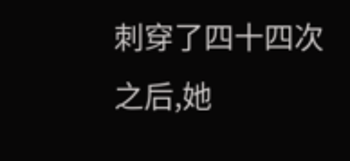刺穿了四十四次之后,她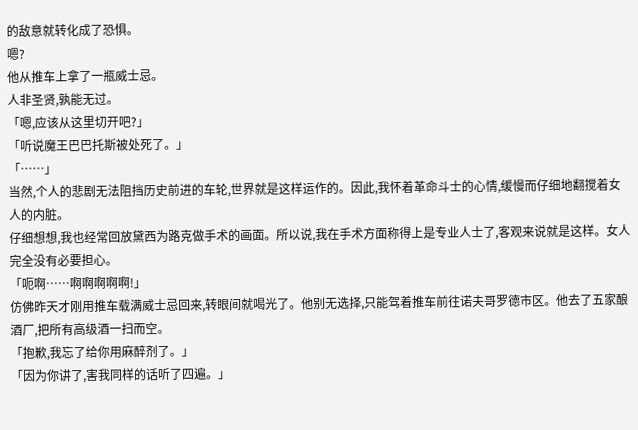的敌意就转化成了恐惧。
嗯?
他从推车上拿了一瓶威士忌。
人非圣贤,孰能无过。
「嗯,应该从这里切开吧?」
「听说魔王巴巴托斯被处死了。」
「……」
当然,个人的悲剧无法阻挡历史前进的车轮,世界就是这样运作的。因此,我怀着革命斗士的心情,缓慢而仔细地翻搅着女人的内脏。
仔细想想,我也经常回放黛西为路克做手术的画面。所以说,我在手术方面称得上是专业人士了,客观来说就是这样。女人完全没有必要担心。
「呃啊……啊啊啊啊啊!」
仿佛昨天才刚用推车载满威士忌回来,转眼间就喝光了。他别无选择,只能驾着推车前往诺夫哥罗德市区。他去了五家酿酒厂,把所有高级酒一扫而空。
「抱歉,我忘了给你用麻醉剂了。」
「因为你讲了,害我同样的话听了四遍。」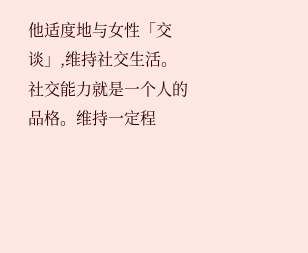他适度地与女性「交谈」,维持社交生活。社交能力就是一个人的品格。维持一定程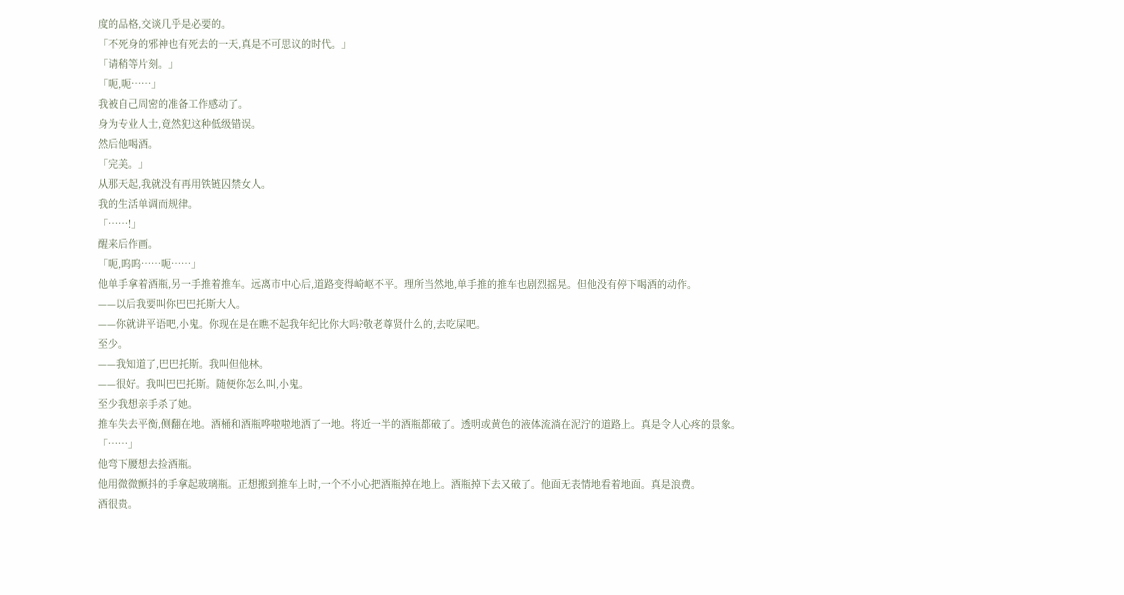度的品格,交谈几乎是必要的。
「不死身的邪神也有死去的一天,真是不可思议的时代。」
「请稍等片刻。」
「呃,呃……」
我被自己周密的准备工作感动了。
身为专业人士,竟然犯这种低级错误。
然后他喝酒。
「完美。」
从那天起,我就没有再用铁链囚禁女人。
我的生活单调而规律。
「……!」
醒来后作画。
「呃,呜呜……呃……」
他单手拿着酒瓶,另一手推着推车。远离市中心后,道路变得崎岖不平。理所当然地,单手推的推车也剧烈摇晃。但他没有停下喝酒的动作。
——以后我要叫你巴巴托斯大人。
——你就讲平语吧,小鬼。你现在是在瞧不起我年纪比你大吗?敬老尊贤什么的,去吃屎吧。
至少。
——我知道了,巴巴托斯。我叫但他林。
——很好。我叫巴巴托斯。随便你怎么叫,小鬼。
至少我想亲手杀了她。
推车失去平衡,侧翻在地。酒桶和酒瓶哗啦啦地洒了一地。将近一半的酒瓶都破了。透明或黄色的液体流淌在泥泞的道路上。真是令人心疼的景象。
「……」
他弯下腰想去捡酒瓶。
他用微微颤抖的手拿起玻璃瓶。正想搬到推车上时,一个不小心把酒瓶掉在地上。酒瓶掉下去又破了。他面无表情地看着地面。真是浪费。
酒很贵。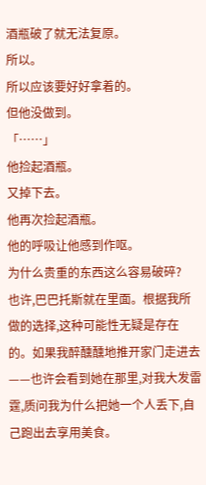酒瓶破了就无法复原。
所以。
所以应该要好好拿着的。
但他没做到。
「……」
他捡起酒瓶。
又掉下去。
他再次捡起酒瓶。
他的呼吸让他感到作呕。
为什么贵重的东西这么容易破碎?
也许,巴巴托斯就在里面。根据我所做的选择,这种可能性无疑是存在的。如果我醉醺醺地推开家门走进去——也许会看到她在那里,对我大发雷霆,质问我为什么把她一个人丢下,自己跑出去享用美食。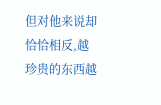但对他来说却恰恰相反,越珍贵的东西越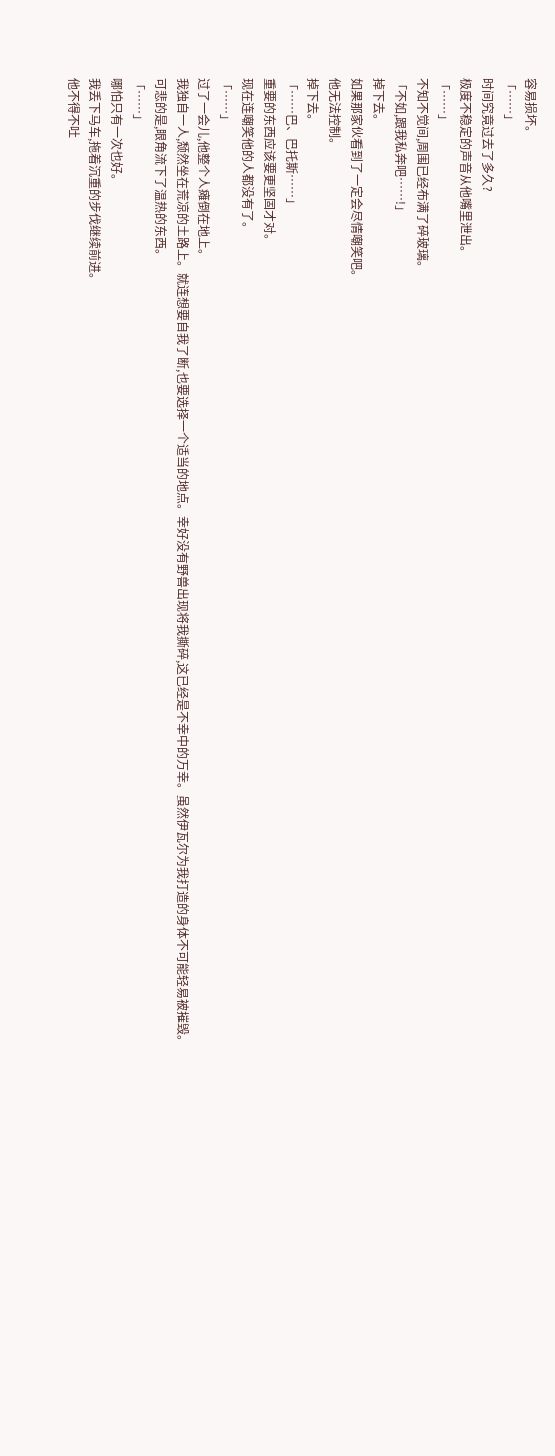容易损坏。
「……」
时间究竟过去了多久?
极度不稳定的声音从他嘴里泄出。
「……」
不知不觉间,周围已经布满了碎玻璃。
「不如,跟我私奔吧……!」
掉下去。
如果那家伙看到了一定会尽情嘲笑吧。
他无法控制。
掉下去。
「……巴、巴托斯……」
重要的东西应该要更坚固才对。
现在连嘲笑他的人都没有了。
「……」
过了一会儿,他整个人瘫倒在地上。
我独自一人,颓然坐在荒凉的土路上。就连想要自我了断,也要选择一个适当的地点。幸好没有野兽出现将我撕碎,这已经是不幸中的万幸。虽然伊瓦尔为我打造的身体不可能轻易被摧毁。
可悲的是,眼角流下了温热的东西。
「……」
哪怕只有一次也好。
我丢下马车,拖着沉重的步伐继续前进。
他不得不吐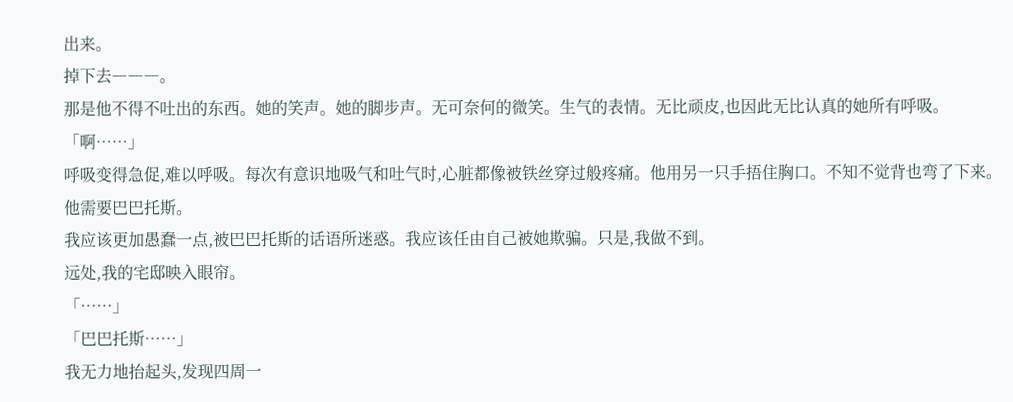出来。
掉下去―――。
那是他不得不吐出的东西。她的笑声。她的脚步声。无可奈何的微笑。生气的表情。无比顽皮,也因此无比认真的她所有呼吸。
「啊……」
呼吸变得急促,难以呼吸。每次有意识地吸气和吐气时,心脏都像被铁丝穿过般疼痛。他用另一只手捂住胸口。不知不觉背也弯了下来。
他需要巴巴托斯。
我应该更加愚蠢一点,被巴巴托斯的话语所迷惑。我应该任由自己被她欺骗。只是,我做不到。
远处,我的宅邸映入眼帘。
「……」
「巴巴托斯……」
我无力地抬起头,发现四周一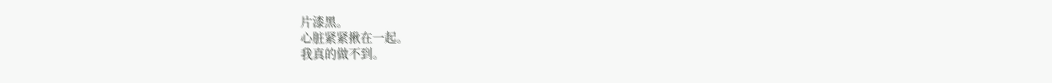片漆黑。
心脏紧紧揪在一起。
我真的做不到。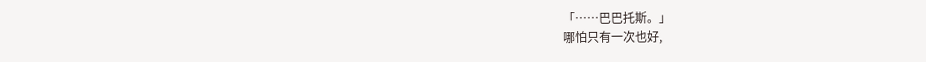「……巴巴托斯。」
哪怕只有一次也好,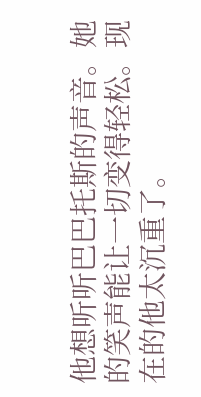他想听听巴巴托斯的声音。她的笑声能让一切变得轻松。现在的他太沉重了。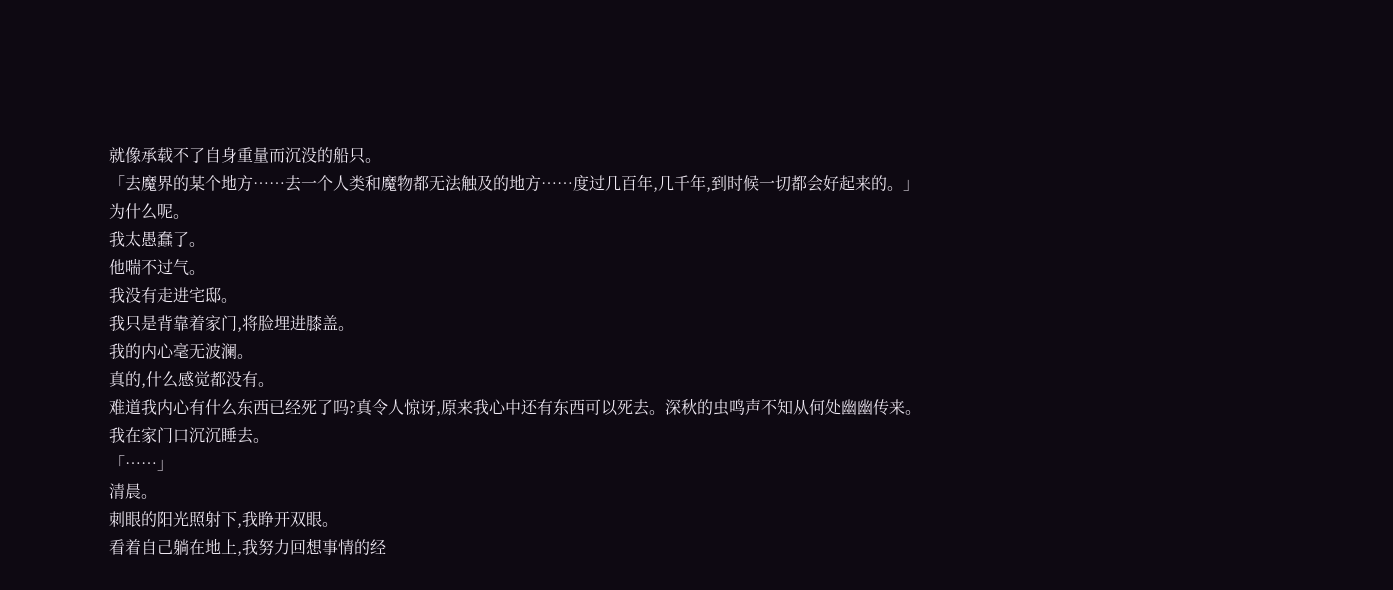就像承载不了自身重量而沉没的船只。
「去魔界的某个地方……去一个人类和魔物都无法触及的地方……度过几百年,几千年,到时候一切都会好起来的。」
为什么呢。
我太愚蠢了。
他喘不过气。
我没有走进宅邸。
我只是背靠着家门,将脸埋进膝盖。
我的内心毫无波澜。
真的,什么感觉都没有。
难道我内心有什么东西已经死了吗?真令人惊讶,原来我心中还有东西可以死去。深秋的虫鸣声不知从何处幽幽传来。
我在家门口沉沉睡去。
「……」
清晨。
刺眼的阳光照射下,我睁开双眼。
看着自己躺在地上,我努力回想事情的经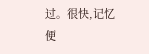过。很快,记忆便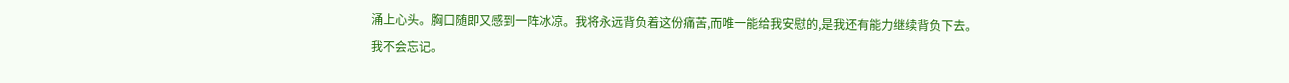涌上心头。胸口随即又感到一阵冰凉。我将永远背负着这份痛苦,而唯一能给我安慰的,是我还有能力继续背负下去。
我不会忘记。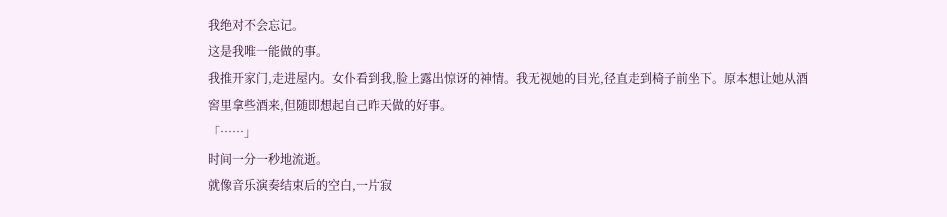我绝对不会忘记。
这是我唯一能做的事。
我推开家门,走进屋内。女仆看到我,脸上露出惊讶的神情。我无视她的目光,径直走到椅子前坐下。原本想让她从酒窖里拿些酒来,但随即想起自己昨天做的好事。
「……」
时间一分一秒地流逝。
就像音乐演奏结束后的空白,一片寂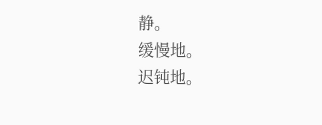静。
缓慢地。
迟钝地。